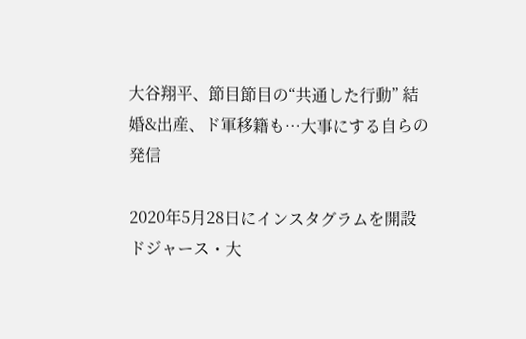大谷翔平、節目節目の“共通した行動” 結婚&出産、ド軍移籍も…大事にする自らの発信

2020年5月28日にインスタグラムを開設
ドジャース・大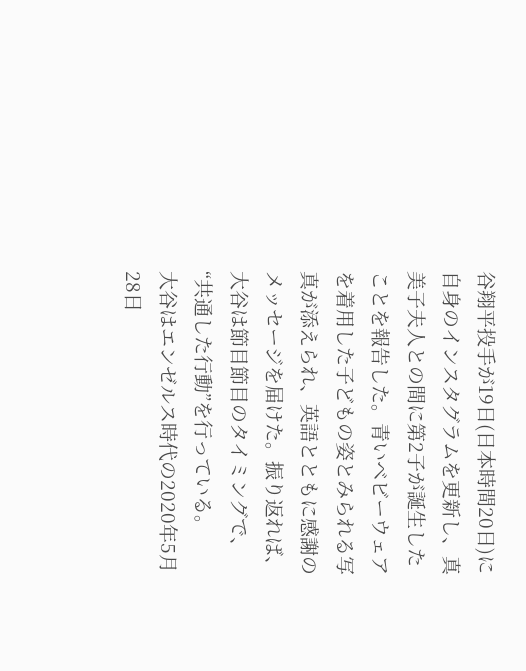谷翔平投手が19日(日本時間20日)に自身のインスタグラムを更新し、真美子夫人との間に第2子が誕生したことを報告した。青いベビーウェアを着用した子どもの姿とみられる写真が添えられ、英語とともに感謝のメッセージを届けた。振り返れば、大谷は節目節目のタイミングで、“共通した行動”を行っている。
大谷はエンゼルス時代の2020年5月28日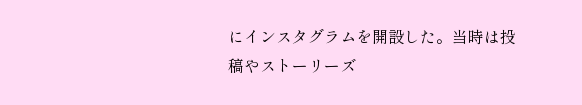にインスタグラムを開設した。当時は投稿やストーリーズ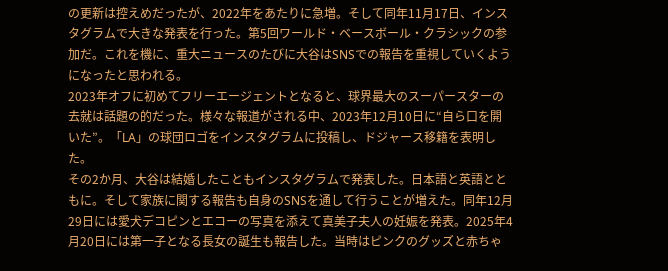の更新は控えめだったが、2022年をあたりに急増。そして同年11月17日、インスタグラムで大きな発表を行った。第5回ワールド・ベースボール・クラシックの参加だ。これを機に、重大ニュースのたびに大谷はSNSでの報告を重視していくようになったと思われる。
2023年オフに初めてフリーエージェントとなると、球界最大のスーパースターの去就は話題の的だった。様々な報道がされる中、2023年12月10日に“自ら口を開いた”。「LA」の球団ロゴをインスタグラムに投稿し、ドジャース移籍を表明した。
その2か月、大谷は結婚したこともインスタグラムで発表した。日本語と英語とともに。そして家族に関する報告も自身のSNSを通して行うことが増えた。同年12月29日には愛犬デコピンとエコーの写真を添えて真美子夫人の妊娠を発表。2025年4月20日には第一子となる長女の誕生も報告した。当時はピンクのグッズと赤ちゃ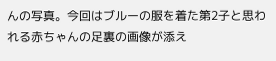んの写真。今回はブルーの服を着た第2子と思われる赤ちゃんの足裏の画像が添え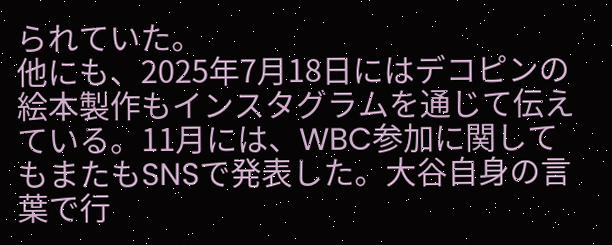られていた。
他にも、2025年7月18日にはデコピンの絵本製作もインスタグラムを通じて伝えている。11月には、WBC参加に関してもまたもSNSで発表した。大谷自身の言葉で行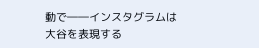動で――インスタグラムは大谷を表現する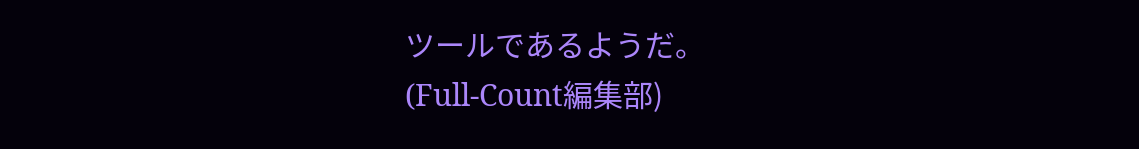ツールであるようだ。
(Full-Count編集部)